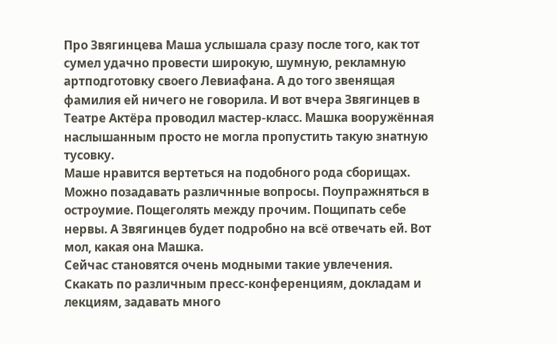Про Звягинцева Маша услышала сразу после того, как тот сумел удачно провести широкую, шумную, рекламную артподготовку своего Левиафана. А до того звенящая фамилия ей ничего не говорила. И вот вчера Звягинцев в Театре Актёра проводил мастер-класс. Машка вооружённая наслышанным просто не могла пропустить такую знатную тусовку.
Маше нравится вертеться на подобного рода сборищах. Можно позадавать различнные вопросы. Поупражняться в остроумие. Пощеголять между прочим. Пощипать себе нервы. А Звягинцев будет подробно на всё отвечать ей. Вот мол, какая она Машка.
Сейчас становятся очень модными такие увлечения. Скакать по различным пресс-конференциям, докладам и лекциям, задавать много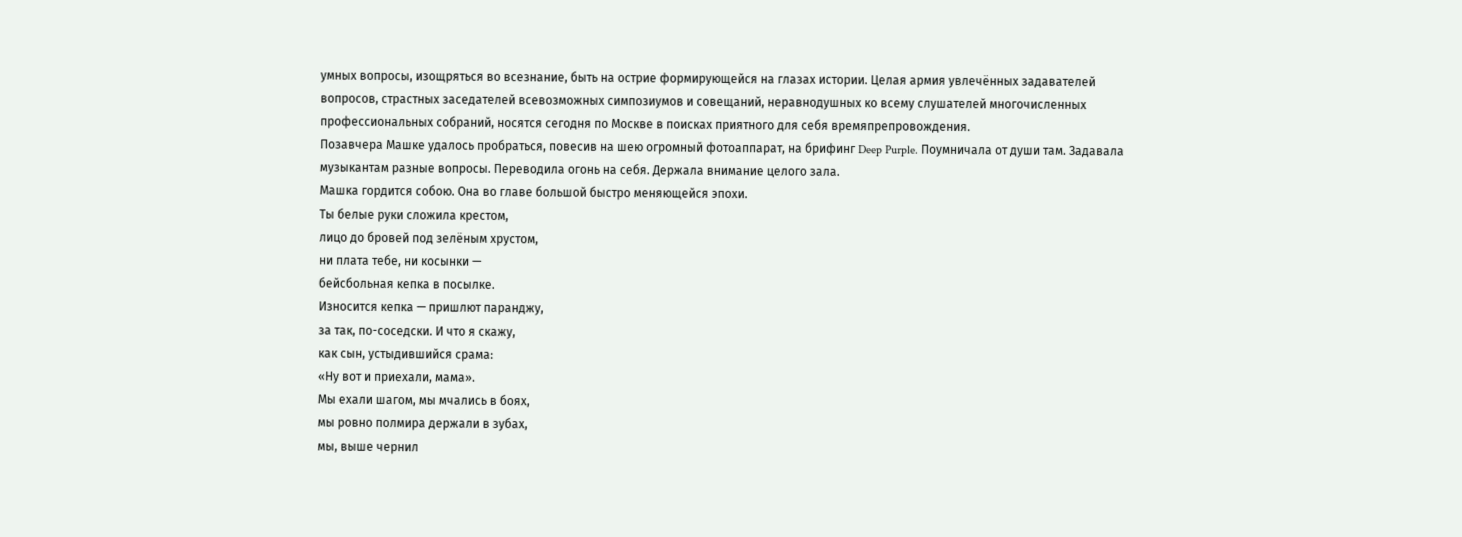умных вопросы, изощряться во всезнание, быть на острие формирующейся на глазах истории. Целая армия увлечённых задавателей вопросов, страстных заседателей всевозможных симпозиумов и совещаний, неравнодушных ко всему слушателей многочисленных профессиональных собраний, носятся сегодня по Москве в поисках приятного для себя времяпрепровождения.
Позавчера Машке удалось пробраться, повесив на шею огромный фотоаппарат, на брифинг Deep Purple. Поумничала от души там. Задавала музыкантам разные вопросы. Переводила огонь на себя. Держала внимание целого зала.
Машка гордится собою. Она во главе большой быстро меняющейся эпохи.
Ты белые руки сложила крестом,
лицо до бровей под зелёным хрустом,
ни плата тебе, ни косынки —
бейсбольная кепка в посылке.
Износится кепка — пришлют паранджу,
за так, по-соседски. И что я скажу,
как сын, устыдившийся срама:
«Ну вот и приехали, мама».
Мы ехали шагом, мы мчались в боях,
мы ровно полмира держали в зубах,
мы, выше чернил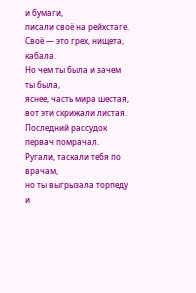и бумаги,
писали своё на рейхстаге.
Своё — это грех, нищета, кабала.
Но чем ты была и зачем ты была,
яснее, часть мира шестая,
вот эти скрижали листая.
Последний рассудок первач помрачал.
Ругали, таскали тебя по врачам,
но ты выгрызала торпеду
и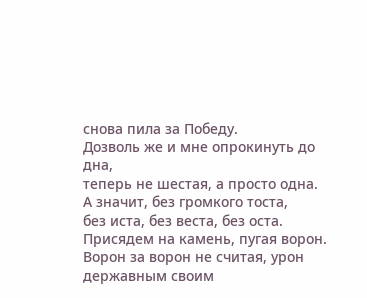снова пила за Победу.
Дозволь же и мне опрокинуть до дна,
теперь не шестая, а просто одна.
А значит, без громкого тоста,
без иста, без веста, без оста.
Присядем на камень, пугая ворон.
Ворон за ворон не считая, урон
державным своим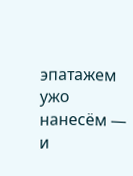эпатажем
ужо нанесём — и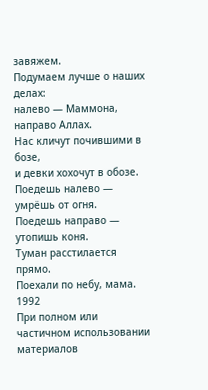завяжем.
Подумаем лучше о наших делах:
налево — Маммона, направо Аллах.
Нас кличут почившими в бозе,
и девки хохочут в обозе.
Поедешь налево — умрёшь от огня.
Поедешь направо — утопишь коня.
Туман расстилается прямо.
Поехали по небу, мама.
1992
При полном или частичном использовании материалов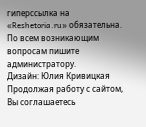гиперссылка на «Reshetoria.ru» обязательна. По всем возникающим вопросам пишите администратору.
Дизайн: Юлия Кривицкая
Продолжая работу с сайтом, Вы соглашаетесь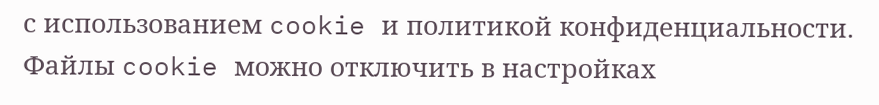с использованием cookie и политикой конфиденциальности. Файлы cookie можно отключить в настройках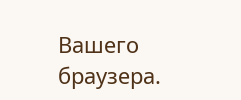Вашего браузера.